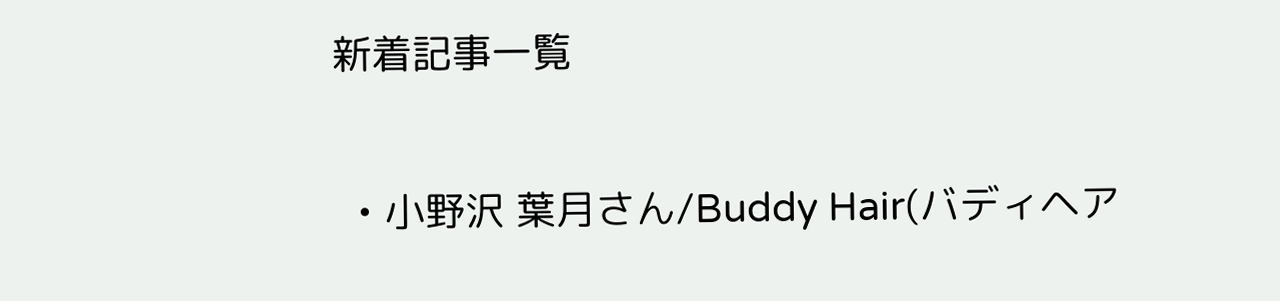新着記事一覧

  • 小野沢 葉月さん/Buddy Hair(バディヘア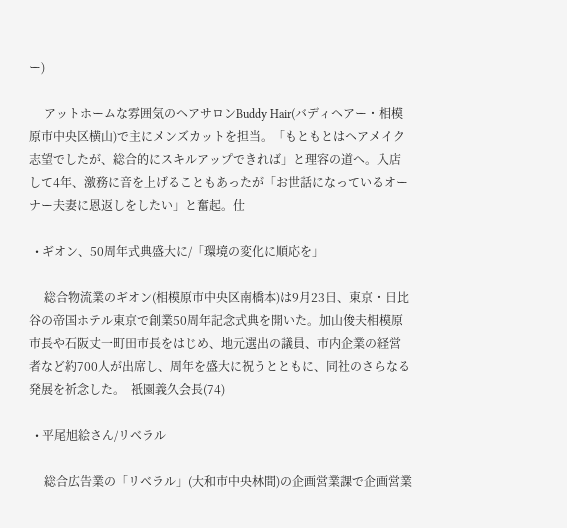ー)

     アットホームな雰囲気のヘアサロンBuddy Hair(バディヘアー・相模原市中央区横山)で主にメンズカットを担当。「もともとはヘアメイク志望でしたが、総合的にスキルアップできれば」と理容の道へ。入店して4年、激務に音を上げることもあったが「お世話になっているオーナー夫妻に恩返しをしたい」と奮起。仕

  • ギオン、50周年式典盛大に/「環境の変化に順応を」

     総合物流業のギオン(相模原市中央区南橋本)は9月23日、東京・日比谷の帝国ホテル東京で創業50周年記念式典を開いた。加山俊夫相模原市長や石阪丈一町田市長をはじめ、地元選出の議員、市内企業の経営者など約700人が出席し、周年を盛大に祝うとともに、同社のさらなる発展を祈念した。  衹園義久会長(74)

  • 平尾旭絵さん/リベラル

     総合広告業の「リベラル」(大和市中央林間)の企画営業課で企画営業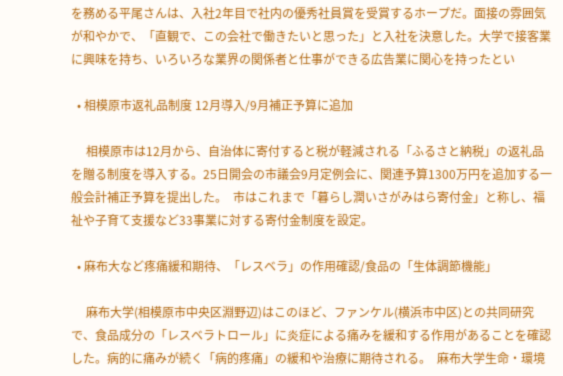を務める平尾さんは、入社2年目で社内の優秀社員賞を受賞するホープだ。面接の雰囲気が和やかで、「直観で、この会社で働きたいと思った」と入社を決意した。大学で接客業に興味を持ち、いろいろな業界の関係者と仕事ができる広告業に関心を持ったとい

  • 相模原市返礼品制度 12月導入/9月補正予算に追加

     相模原市は12月から、自治体に寄付すると税が軽減される「ふるさと納税」の返礼品を贈る制度を導入する。25日開会の市議会9月定例会に、関連予算1300万円を追加する一般会計補正予算を提出した。  市はこれまで「暮らし潤いさがみはら寄付金」と称し、福祉や子育て支援など33事業に対する寄付金制度を設定。

  • 麻布大など疼痛緩和期待、「レスベラ」の作用確認/食品の「生体調節機能」

     麻布大学(相模原市中央区淵野辺)はこのほど、ファンケル(横浜市中区)との共同研究で、食品成分の「レスベラトロール」に炎症による痛みを緩和する作用があることを確認した。病的に痛みが続く「病的疼痛」の緩和や治療に期待される。  麻布大学生命・環境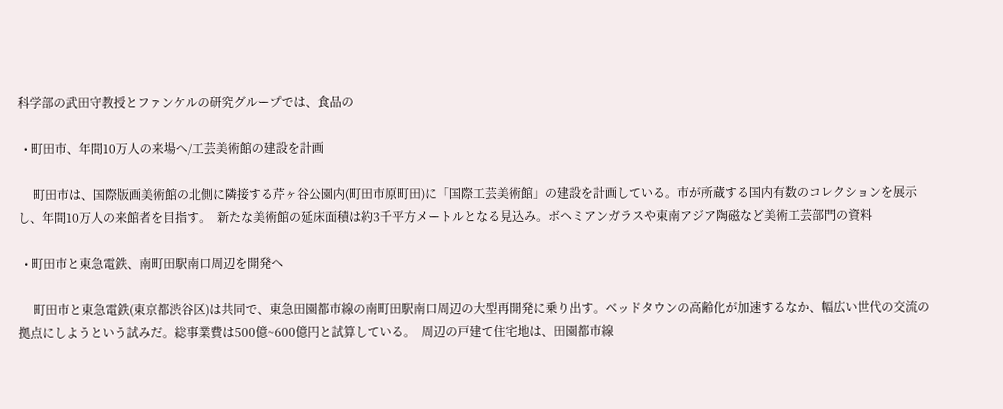科学部の武田守教授とファンケルの研究グループでは、食品の

  • 町田市、年間10万人の来場へ/工芸美術館の建設を計画

     町田市は、国際版画美術館の北側に隣接する芹ヶ谷公園内(町田市原町田)に「国際工芸美術館」の建設を計画している。市が所蔵する国内有数のコレクションを展示し、年間10万人の来館者を目指す。  新たな美術館の延床面積は約3千平方メートルとなる見込み。ボヘミアンガラスや東南アジア陶磁など美術工芸部門の資料

  • 町田市と東急電鉄、南町田駅南口周辺を開発へ

     町田市と東急電鉄(東京都渋谷区)は共同で、東急田園都市線の南町田駅南口周辺の大型再開発に乗り出す。ベッドタウンの高齢化が加速するなか、幅広い世代の交流の拠点にしようという試みだ。総事業費は500億~600億円と試算している。  周辺の戸建て住宅地は、田園都市線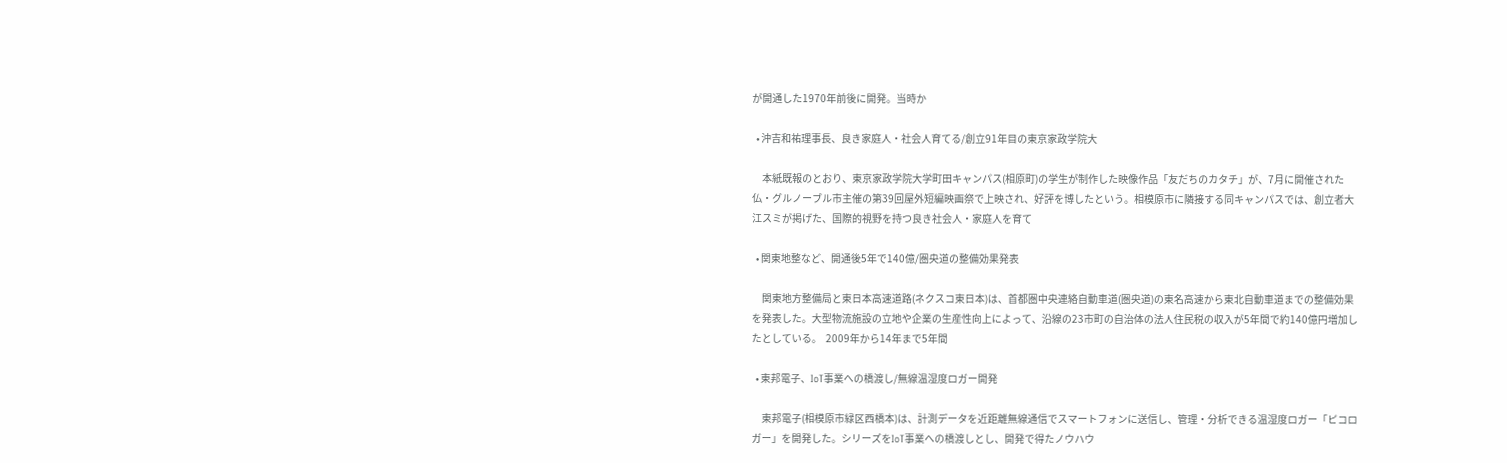が開通した1970年前後に開発。当時か

  • 沖吉和祐理事長、良き家庭人・社会人育てる/創立91年目の東京家政学院大

     本紙既報のとおり、東京家政学院大学町田キャンパス(相原町)の学生が制作した映像作品「友だちのカタチ」が、7月に開催された仏・グルノーブル市主催の第39回屋外短編映画祭で上映され、好評を博したという。相模原市に隣接する同キャンパスでは、創立者大江スミが掲げた、国際的視野を持つ良き社会人・家庭人を育て

  • 関東地整など、開通後5年で140億/圏央道の整備効果発表

     関東地方整備局と東日本高速道路(ネクスコ東日本)は、首都圏中央連絡自動車道(圏央道)の東名高速から東北自動車道までの整備効果を発表した。大型物流施設の立地や企業の生産性向上によって、沿線の23市町の自治体の法人住民税の収入が5年間で約140億円増加したとしている。  2009年から14年まで5年間

  • 東邦電子、IoT事業への橋渡し/無線温湿度ロガー開発

     東邦電子(相模原市緑区西橋本)は、計測データを近距離無線通信でスマートフォンに送信し、管理・分析できる温湿度ロガー「ピコロガー」を開発した。シリーズをIoT事業への橋渡しとし、開発で得たノウハウ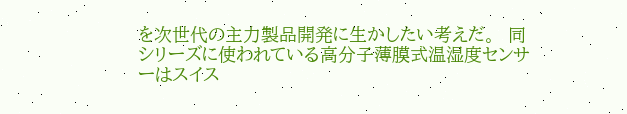を次世代の主力製品開発に生かしたい考えだ。  同シリーズに使われている高分子薄膜式温湿度センサーはスイス